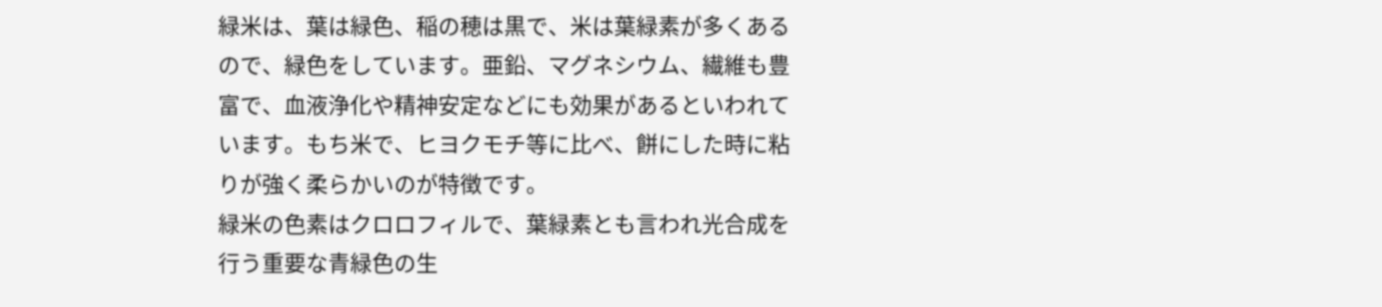緑米は、葉は緑色、稲の穂は黒で、米は葉緑素が多くあるので、緑色をしています。亜鉛、マグネシウム、繊維も豊富で、血液浄化や精神安定などにも効果があるといわれています。もち米で、ヒヨクモチ等に比べ、餅にした時に粘りが強く柔らかいのが特徴です。
緑米の色素はクロロフィルで、葉緑素とも言われ光合成を行う重要な青緑色の生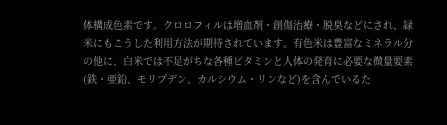体構成色素です。クロロフィルは増血剤・創傷治療・脱臭などにされ、緑米にもこうした利用方法が期待されています。有色米は豊富なミネラル分の他に、白米では不足がちな各種ビタミンと人体の発育に必要な微量要素(鉄・亜鉛、モリプデン、カルシウム・リンなど)を含んでいるた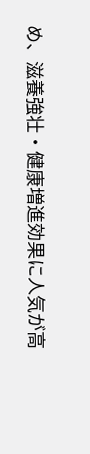め、滋養強壮・健康増進効果に人気が高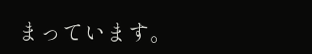まっています。